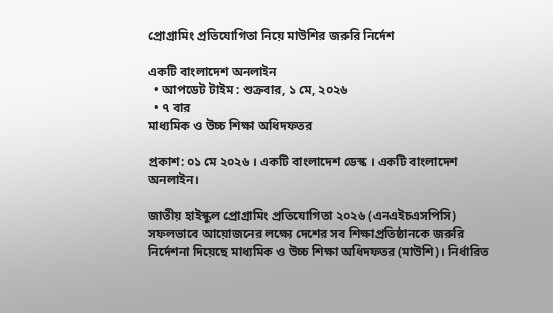প্রোগ্রামিং প্রতিযোগিতা নিয়ে মাউশির জরুরি নির্দেশ

একটি বাংলাদেশ অনলাইন
  • আপডেট টাইম : শুক্রবার, ১ মে, ২০২৬
  • ৭ বার
মাধ্যমিক ও উচ্চ শিক্ষা অধিদফতর

প্রকাশ: ০১ মে ২০২৬ । একটি বাংলাদেশ ডেস্ক । একটি বাংলাদেশ অনলাইন।

জাতীয় হাইস্কুল প্রোগ্রামিং প্রতিযোগিতা ২০২৬ (এনএইচএসপিসি) সফলভাবে আয়োজনের লক্ষ্যে দেশের সব শিক্ষাপ্রতিষ্ঠানকে জরুরি নির্দেশনা দিয়েছে মাধ্যমিক ও উচ্চ শিক্ষা অধিদফতর (মাউশি)। নির্ধারিত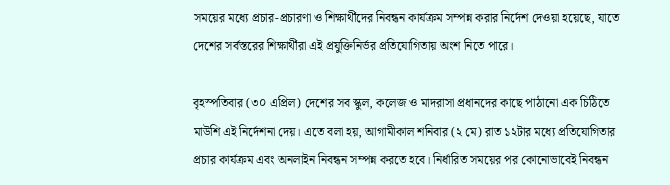সময়ের মধ্যে প্রচার-প্রচারণা ও শিক্ষার্থীদের নিবন্ধন কার্যক্রম সম্পন্ন করার নির্দেশ দেওয়া হয়েছে, যাতে দেশের সর্বস্তরের শিক্ষার্থীরা এই প্রযুক্তিনির্ভর প্রতিযোগিতায় অংশ নিতে পারে।

বৃহস্পতিবার (৩০ এপ্রিল) দেশের সব স্কুল, কলেজ ও মাদরাসা প্রধানদের কাছে পাঠানো এক চিঠিতে মাউশি এই নির্দেশনা দেয়। এতে বলা হয়, আগামীকাল শনিবার (২ মে) রাত ১২টার মধ্যে প্রতিযোগিতার প্রচার কার্যক্রম এবং অনলাইন নিবন্ধন সম্পন্ন করতে হবে। নির্ধারিত সময়ের পর কোনোভাবেই নিবন্ধন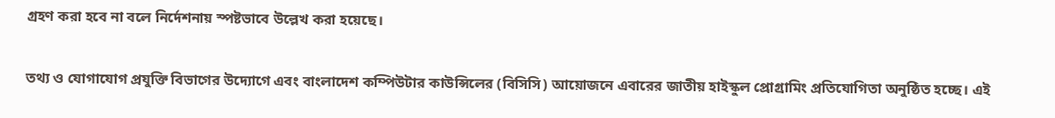গ্রহণ করা হবে না বলে নির্দেশনায় স্পষ্টভাবে উল্লেখ করা হয়েছে।

তথ্য ও যোগাযোগ প্রযুক্তি বিভাগের উদ্যোগে এবং বাংলাদেশ কম্পিউটার কাউন্সিলের (বিসিসি) আয়োজনে এবারের জাতীয় হাইস্কুল প্রোগ্রামিং প্রতিযোগিতা অনুষ্ঠিত হচ্ছে। এই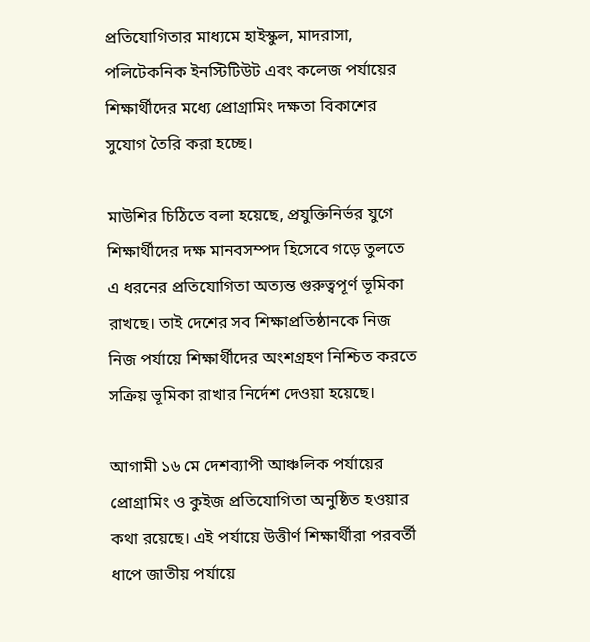প্রতিযোগিতার মাধ্যমে হাইস্কুল, মাদরাসা, পলিটেকনিক ইনস্টিটিউট এবং কলেজ পর্যায়ের শিক্ষার্থীদের মধ্যে প্রোগ্রামিং দক্ষতা বিকাশের সুযোগ তৈরি করা হচ্ছে।

মাউশির চিঠিতে বলা হয়েছে, প্রযুক্তিনির্ভর যুগে শিক্ষার্থীদের দক্ষ মানবসম্পদ হিসেবে গড়ে তুলতে এ ধরনের প্রতিযোগিতা অত্যন্ত গুরুত্বপূর্ণ ভূমিকা রাখছে। তাই দেশের সব শিক্ষাপ্রতিষ্ঠানকে নিজ নিজ পর্যায়ে শিক্ষার্থীদের অংশগ্রহণ নিশ্চিত করতে সক্রিয় ভূমিকা রাখার নির্দেশ দেওয়া হয়েছে।

আগামী ১৬ মে দেশব্যাপী আঞ্চলিক পর্যায়ের প্রোগ্রামিং ও কুইজ প্রতিযোগিতা অনুষ্ঠিত হওয়ার কথা রয়েছে। এই পর্যায়ে উত্তীর্ণ শিক্ষার্থীরা পরবর্তী ধাপে জাতীয় পর্যায়ে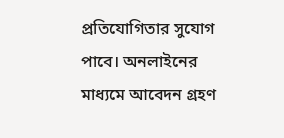প্রতিযোগিতার সুযোগ পাবে। অনলাইনের মাধ্যমে আবেদন গ্রহণ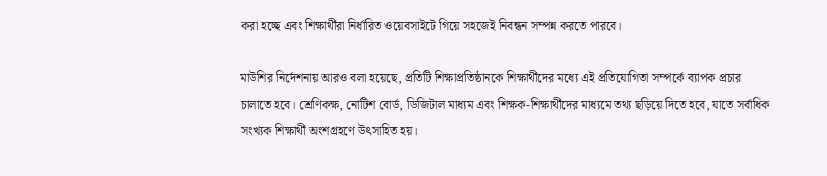করা হচ্ছে এবং শিক্ষার্থীরা নির্ধারিত ওয়েবসাইটে গিয়ে সহজেই নিবন্ধন সম্পন্ন করতে পারবে।

মাউশির নির্দেশনায় আরও বলা হয়েছে, প্রতিটি শিক্ষাপ্রতিষ্ঠানকে শিক্ষার্থীদের মধ্যে এই প্রতিযোগিতা সম্পর্কে ব্যাপক প্রচার চালাতে হবে। শ্রেণিকক্ষ, নোটিশ বোর্ড, ডিজিটাল মাধ্যম এবং শিক্ষক-শিক্ষার্থীদের মাধ্যমে তথ্য ছড়িয়ে দিতে হবে, যাতে সর্বাধিক সংখ্যক শিক্ষার্থী অংশগ্রহণে উৎসাহিত হয়।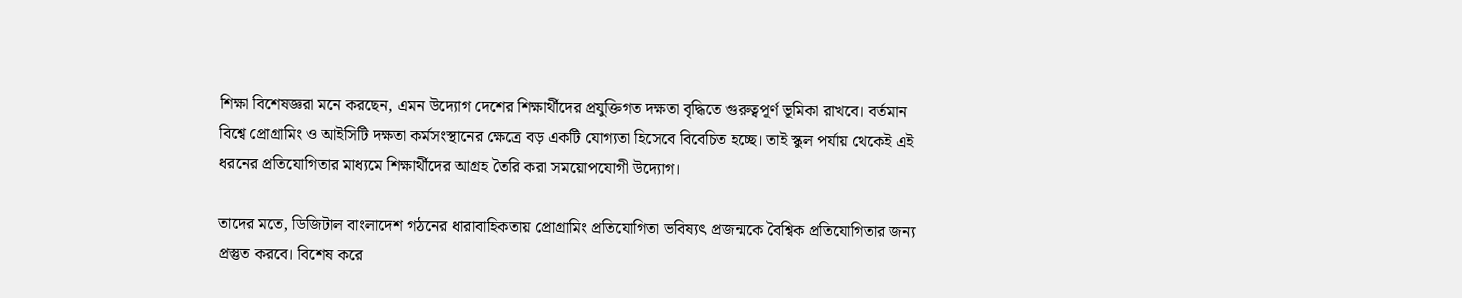শিক্ষা বিশেষজ্ঞরা মনে করছেন, এমন উদ্যোগ দেশের শিক্ষার্থীদের প্রযুক্তিগত দক্ষতা বৃদ্ধিতে গুরুত্বপূর্ণ ভূমিকা রাখবে। বর্তমান বিশ্বে প্রোগ্রামিং ও আইসিটি দক্ষতা কর্মসংস্থানের ক্ষেত্রে বড় একটি যোগ্যতা হিসেবে বিবেচিত হচ্ছে। তাই স্কুল পর্যায় থেকেই এই ধরনের প্রতিযোগিতার মাধ্যমে শিক্ষার্থীদের আগ্রহ তৈরি করা সময়োপযোগী উদ্যোগ।

তাদের মতে, ডিজিটাল বাংলাদেশ গঠনের ধারাবাহিকতায় প্রোগ্রামিং প্রতিযোগিতা ভবিষ্যৎ প্রজন্মকে বৈশ্বিক প্রতিযোগিতার জন্য প্রস্তুত করবে। বিশেষ করে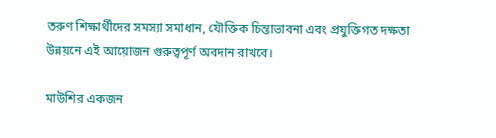তরুণ শিক্ষার্থীদের সমস্যা সমাধান, যৌক্তিক চিন্তাভাবনা এবং প্রযুক্তিগত দক্ষতা উন্নয়নে এই আয়োজন গুরুত্বপূর্ণ অবদান রাখবে।

মাউশির একজন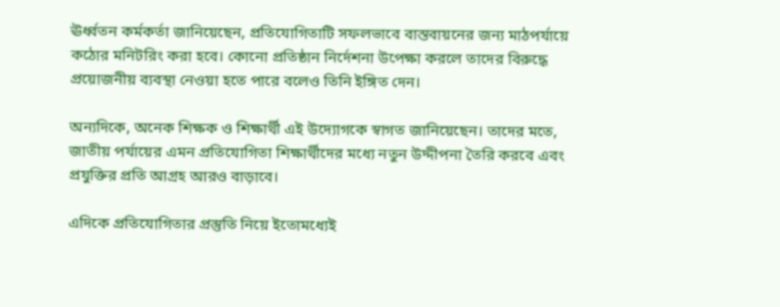ঊর্ধ্বতন কর্মকর্তা জানিয়েছেন, প্রতিযোগিতাটি সফলভাবে বাস্তবায়নের জন্য মাঠপর্যায়ে কঠোর মনিটরিং করা হবে। কোনো প্রতিষ্ঠান নির্দেশনা উপেক্ষা করলে তাদের বিরুদ্ধে প্রয়োজনীয় ব্যবস্থা নেওয়া হতে পারে বলেও তিনি ইঙ্গিত দেন।

অন্যদিকে, অনেক শিক্ষক ও শিক্ষার্থী এই উদ্যোগকে স্বাগত জানিয়েছেন। তাদের মতে, জাতীয় পর্যায়ের এমন প্রতিযোগিতা শিক্ষার্থীদের মধ্যে নতুন উদ্দীপনা তৈরি করবে এবং প্রযুক্তির প্রতি আগ্রহ আরও বাড়াবে।

এদিকে প্রতিযোগিতার প্রস্তুতি নিয়ে ইতোমধ্যেই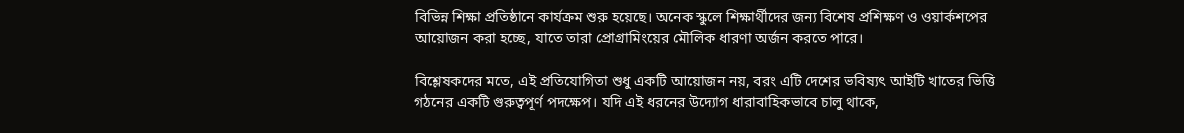বিভিন্ন শিক্ষা প্রতিষ্ঠানে কার্যক্রম শুরু হয়েছে। অনেক স্কুলে শিক্ষার্থীদের জন্য বিশেষ প্রশিক্ষণ ও ওয়ার্কশপের আয়োজন করা হচ্ছে, যাতে তারা প্রোগ্রামিংয়ের মৌলিক ধারণা অর্জন করতে পারে।

বিশ্লেষকদের মতে, এই প্রতিযোগিতা শুধু একটি আয়োজন নয়, বরং এটি দেশের ভবিষ্যৎ আইটি খাতের ভিত্তি গঠনের একটি গুরুত্বপূর্ণ পদক্ষেপ। যদি এই ধরনের উদ্যোগ ধারাবাহিকভাবে চালু থাকে,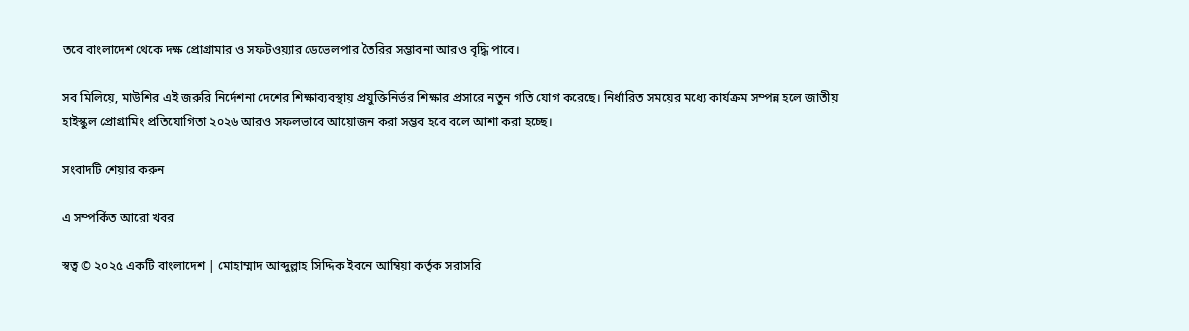তবে বাংলাদেশ থেকে দক্ষ প্রোগ্রামার ও সফটওয়্যার ডেভেলপার তৈরির সম্ভাবনা আরও বৃদ্ধি পাবে।

সব মিলিয়ে, মাউশির এই জরুরি নির্দেশনা দেশের শিক্ষাব্যবস্থায় প্রযুক্তিনির্ভর শিক্ষার প্রসারে নতুন গতি যোগ করেছে। নির্ধারিত সময়ের মধ্যে কার্যক্রম সম্পন্ন হলে জাতীয় হাইস্কুল প্রোগ্রামিং প্রতিযোগিতা ২০২৬ আরও সফলভাবে আয়োজন করা সম্ভব হবে বলে আশা করা হচ্ছে।

সংবাদটি শেয়ার করুন

এ সম্পর্কিত আরো খবর

স্বত্ব © ২০২৫ একটি বাংলাদেশ | মোহাম্মাদ আব্দুল্লাহ সিদ্দিক ইবনে আম্বিয়া কর্তৃক সরাসরি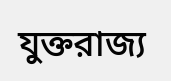যুক্তরাজ্য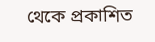থেকে প্রকাশিত